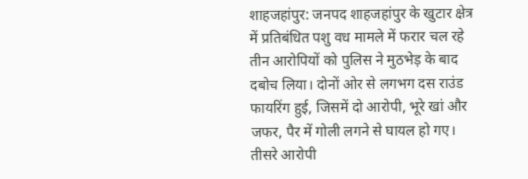शाहजहांपुर: जनपद शाहजहांपुर के खुटार क्षेत्र में प्रतिबंधित पशु वध मामले में फरार चल रहे तीन आरोपियों को पुलिस ने मुठभेड़ के बाद दबोच लिया। दोनों ओर से लगभग दस राउंड फायरिंग हुई, जिसमें दो आरोपी, भूरे खां और जफर, पैर में गोली लगने से घायल हो गए। तीसरे आरोपी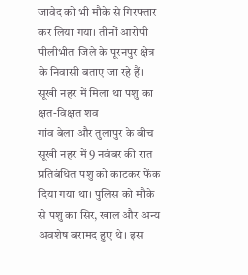जावेद को भी मौके से गिरफ्तार कर लिया गया। तीनों आरोपी पीलीभीत जिले के पूरनपुर क्षेत्र के निवासी बताए जा रहे हैं।
सूखी नहर में मिला था पशु का क्षत-विक्षत शव
गांव बेला और तुलापुर के बीच सूखी नहर में 9 नवंबर की रात प्रतिबंधित पशु को काटकर फेंक दिया गया था। पुलिस को मौके से पशु का सिर, खाल और अन्य अवशेष बरामद हुए थे। इस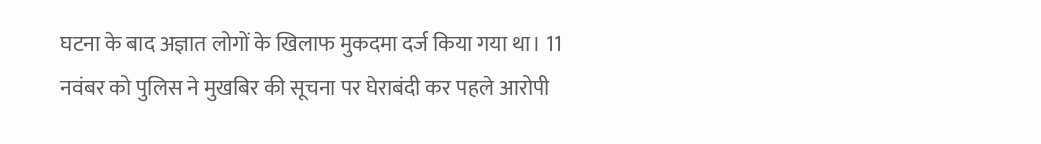घटना के बाद अज्ञात लोगों के खिलाफ मुकदमा दर्ज किया गया था। 11 नवंबर को पुलिस ने मुखबिर की सूचना पर घेराबंदी कर पहले आरोपी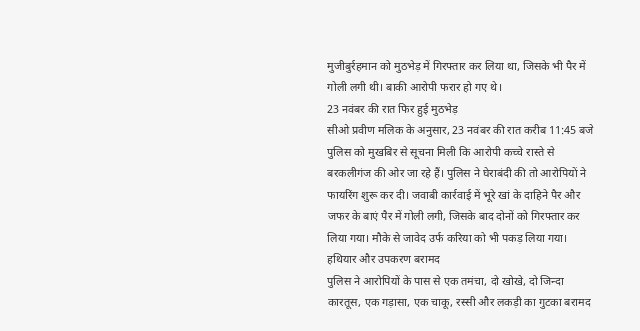मुजीबुर्रहमान को मुठभेड़ में गिरफ्तार कर लिया था, जिसके भी पैर में गोली लगी थी। बाकी आरोपी फरार हो गए थे।
23 नवंबर की रात फिर हुई मुठभेड़
सीओ प्रवीण मलिक के अनुसार, 23 नवंबर की रात करीब 11:45 बजे पुलिस को मुखबिर से सूचना मिली कि आरोपी कच्चे रास्ते से बरकलीगंज की ओर जा रहे हैं। पुलिस ने घेराबंदी की तो आरोपियों ने फायरिंग शुरू कर दी। जवाबी कार्रवाई में भूरे खां के दाहिने पैर और जफर के बाएं पैर में गोली लगी, जिसके बाद दोनों को गिरफ्तार कर लिया गया। मौके से जावेद उर्फ करिया को भी पकड़ लिया गया।
हथियार और उपकरण बरामद
पुलिस ने आरोपियों के पास से एक तमंचा, दो खोखे, दो जिन्दा कारतूस, एक गड़ासा, एक चाकू, रस्सी और लकड़ी का गुटका बरामद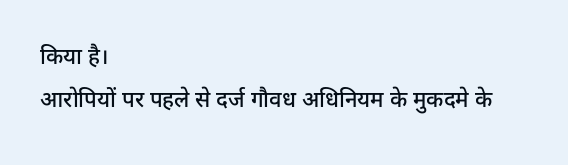किया है।
आरोपियों पर पहले से दर्ज गौवध अधिनियम के मुकदमे के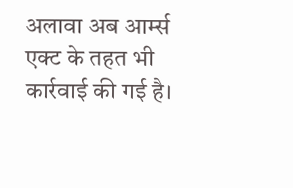अलावा अब आर्म्स एक्ट के तहत भी कार्रवाई की गई है।